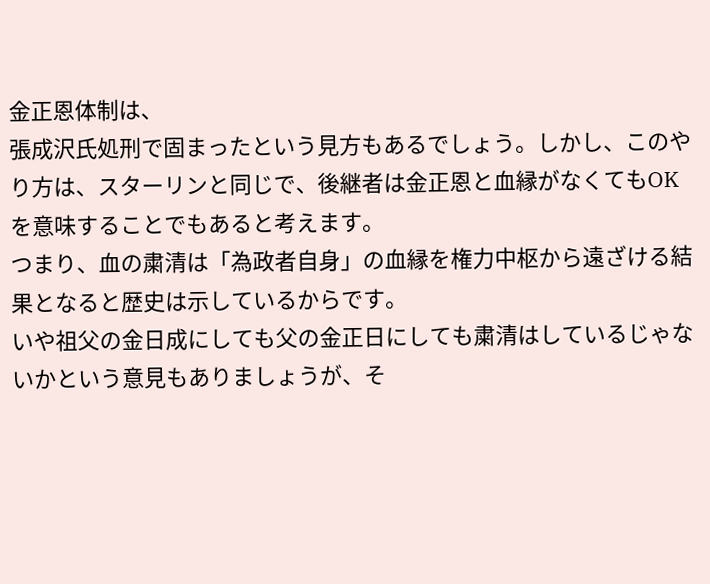金正恩体制は、
張成沢氏処刑で固まったという見方もあるでしょう。しかし、このやり方は、スターリンと同じで、後継者は金正恩と血縁がなくてもOKを意味することでもあると考えます。
つまり、血の粛清は「為政者自身」の血縁を権力中枢から遠ざける結果となると歴史は示しているからです。
いや祖父の金日成にしても父の金正日にしても粛清はしているじゃないかという意見もありましょうが、そ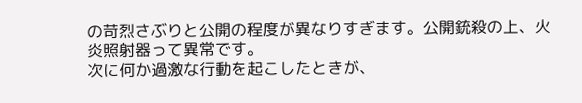の苛烈さぶりと公開の程度が異なりすぎます。公開銃殺の上、火炎照射器って異常です。
次に何か過激な行動を起こしたときが、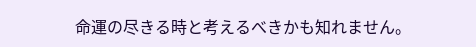命運の尽きる時と考えるべきかも知れません。